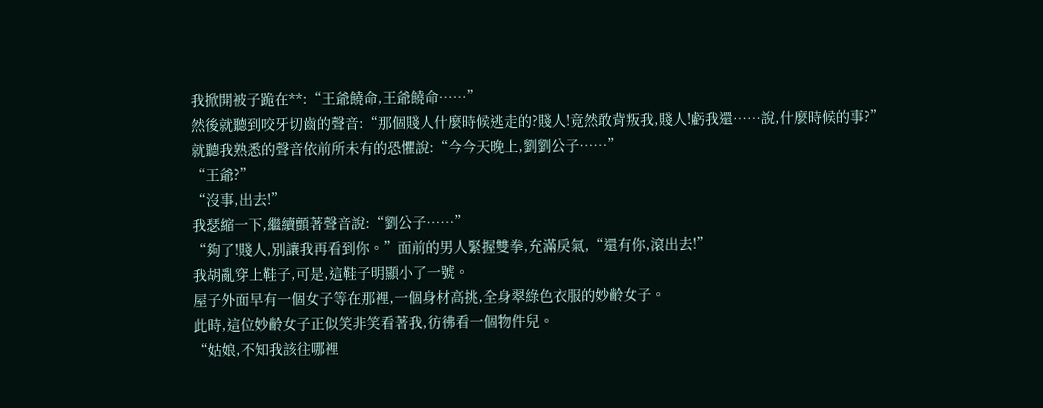我掀開被子跪在**:“王爺饒命,王爺饒命……”
然後就聽到咬牙切齒的聲音:“那個賤人什麼時候逃走的?賤人!竟然敢背叛我,賤人!虧我還……說,什麼時候的事?”
就聽我熟悉的聲音依前所未有的恐懼說:“今今天晚上,劉劉公子……”
“王爺?”
“沒事,出去!”
我瑟縮一下,繼續顫著聲音說:“劉公子……”
“夠了!賤人,別讓我再看到你。”面前的男人緊握雙拳,充滿戾氣,“還有你,滾出去!”
我胡亂穿上鞋子,可是,這鞋子明顯小了一號。
屋子外面早有一個女子等在那裡,一個身材高挑,全身翠綠色衣服的妙齡女子。
此時,這位妙齡女子正似笑非笑看著我,彷彿看一個物件兒。
“姑娘,不知我該往哪裡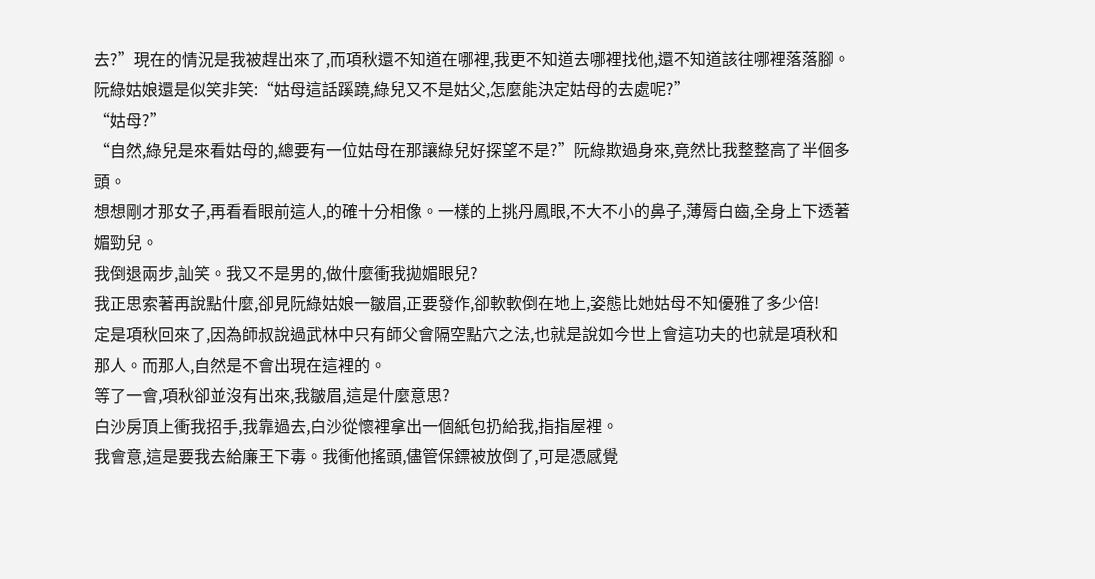去?”現在的情況是我被趕出來了,而項秋還不知道在哪裡,我更不知道去哪裡找他,還不知道該往哪裡落落腳。
阮綠姑娘還是似笑非笑:“姑母這話蹊蹺,綠兒又不是姑父,怎麼能決定姑母的去處呢?”
“姑母?”
“自然,綠兒是來看姑母的,總要有一位姑母在那讓綠兒好探望不是?”阮綠欺過身來,竟然比我整整高了半個多頭。
想想剛才那女子,再看看眼前這人,的確十分相像。一樣的上挑丹鳳眼,不大不小的鼻子,薄脣白齒,全身上下透著媚勁兒。
我倒退兩步,訕笑。我又不是男的,做什麼衝我拋媚眼兒?
我正思索著再說點什麼,卻見阮綠姑娘一皺眉,正要發作,卻軟軟倒在地上,姿態比她姑母不知優雅了多少倍!
定是項秋回來了,因為師叔說過武林中只有師父會隔空點穴之法,也就是說如今世上會這功夫的也就是項秋和那人。而那人,自然是不會出現在這裡的。
等了一會,項秋卻並沒有出來,我皺眉,這是什麼意思?
白沙房頂上衝我招手,我靠過去,白沙從懷裡拿出一個紙包扔給我,指指屋裡。
我會意,這是要我去給廉王下毒。我衝他搖頭,儘管保鏢被放倒了,可是憑感覺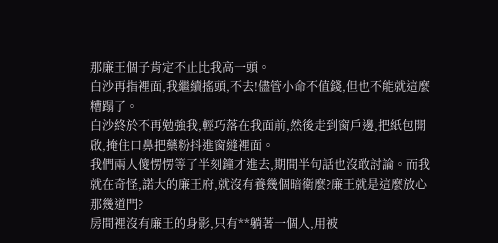那廉王個子肯定不止比我高一頭。
白沙再指裡面,我繼續搖頭,不去!儘管小命不值錢,但也不能就這麼糟蹋了。
白沙終於不再勉強我,輕巧落在我面前,然後走到窗戶邊,把紙包開啟,掩住口鼻把藥粉抖進窗縫裡面。
我們兩人傻愣愣等了半刻鐘才進去,期間半句話也沒敢討論。而我就在奇怪,諾大的廉王府,就沒有養幾個暗衛麼?廉王就是這麼放心那幾道門?
房間裡沒有廉王的身影,只有**躺著一個人,用被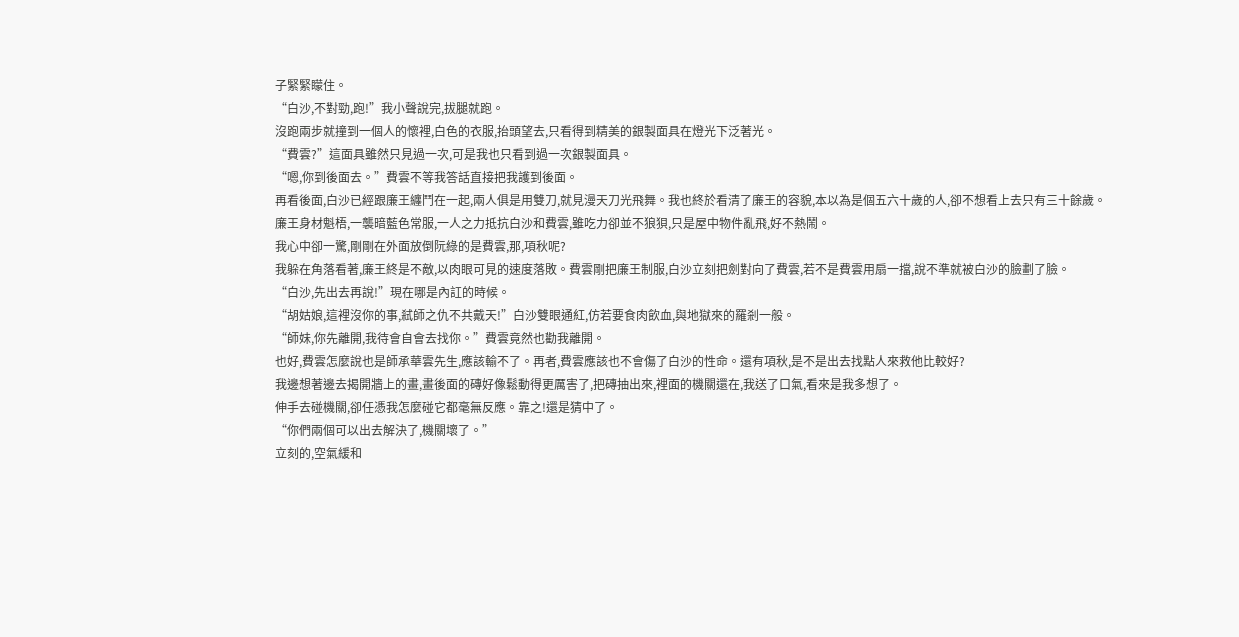子緊緊矇住。
“白沙,不對勁,跑!”我小聲說完,拔腿就跑。
沒跑兩步就撞到一個人的懷裡,白色的衣服,抬頭望去,只看得到精美的銀製面具在燈光下泛著光。
“費雲?”這面具雖然只見過一次,可是我也只看到過一次銀製面具。
“嗯,你到後面去。”費雲不等我答話直接把我護到後面。
再看後面,白沙已經跟廉王纏鬥在一起,兩人俱是用雙刀,就見漫天刀光飛舞。我也終於看清了廉王的容貌,本以為是個五六十歲的人,卻不想看上去只有三十餘歲。
廉王身材魁梧,一襲暗藍色常服,一人之力抵抗白沙和費雲,雖吃力卻並不狼狽,只是屋中物件亂飛,好不熱鬧。
我心中卻一驚,剛剛在外面放倒阮綠的是費雲,那,項秋呢?
我躲在角落看著,廉王終是不敵,以肉眼可見的速度落敗。費雲剛把廉王制服,白沙立刻把劍對向了費雲,若不是費雲用扇一擋,說不準就被白沙的臉劃了臉。
“白沙,先出去再說!”現在哪是內訌的時候。
“胡姑娘,這裡沒你的事,弒師之仇不共戴天!”白沙雙眼通紅,仿若要食肉飲血,與地獄來的羅剎一般。
“師妹,你先離開,我待會自會去找你。”費雲竟然也勸我離開。
也好,費雲怎麼說也是師承華雲先生,應該輸不了。再者,費雲應該也不會傷了白沙的性命。還有項秋,是不是出去找點人來救他比較好?
我邊想著邊去揭開牆上的畫,畫後面的磚好像鬆動得更厲害了,把磚抽出來,裡面的機關還在,我送了口氣,看來是我多想了。
伸手去碰機關,卻任憑我怎麼碰它都毫無反應。靠之!還是猜中了。
“你們兩個可以出去解決了,機關壞了。”
立刻的,空氣緩和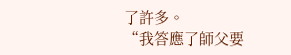了許多。
“我答應了師父要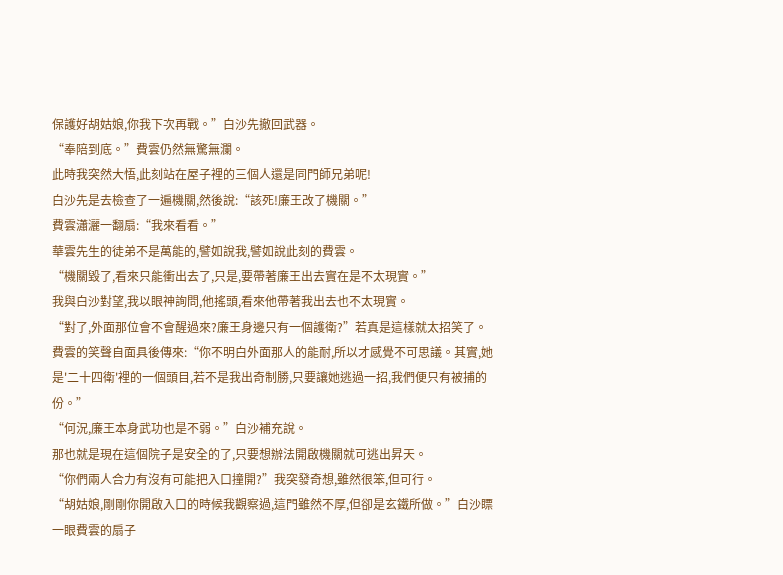保護好胡姑娘,你我下次再戰。”白沙先撤回武器。
“奉陪到底。”費雲仍然無驚無瀾。
此時我突然大悟,此刻站在屋子裡的三個人還是同門師兄弟呢!
白沙先是去檢查了一遍機關,然後說:“該死!廉王改了機關。”
費雲瀟灑一翻扇:“我來看看。”
華雲先生的徒弟不是萬能的,譬如說我,譬如說此刻的費雲。
“機關毀了,看來只能衝出去了,只是,要帶著廉王出去實在是不太現實。”
我與白沙對望,我以眼神詢問,他搖頭,看來他帶著我出去也不太現實。
“對了,外面那位會不會醒過來?廉王身邊只有一個護衛?”若真是這樣就太招笑了。
費雲的笑聲自面具後傳來:“你不明白外面那人的能耐,所以才感覺不可思議。其實,她是'二十四衛'裡的一個頭目,若不是我出奇制勝,只要讓她逃過一招,我們便只有被捕的份。”
“何況,廉王本身武功也是不弱。”白沙補充說。
那也就是現在這個院子是安全的了,只要想辦法開啟機關就可逃出昇天。
“你們兩人合力有沒有可能把入口撞開?”我突發奇想,雖然很笨,但可行。
“胡姑娘,剛剛你開啟入口的時候我觀察過,這門雖然不厚,但卻是玄鐵所做。”白沙瞟一眼費雲的扇子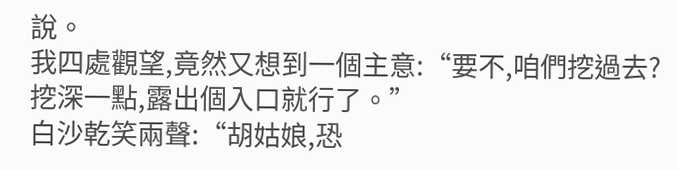說。
我四處觀望,竟然又想到一個主意:“要不,咱們挖過去?挖深一點,露出個入口就行了。”
白沙乾笑兩聲:“胡姑娘,恐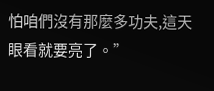怕咱們沒有那麼多功夫,這天眼看就要亮了。”